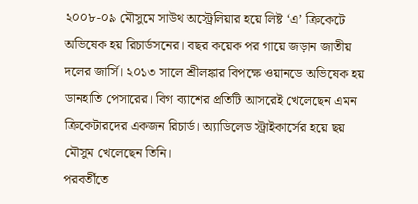২০০৮-০৯ মৌসুমে সাউথ অস্ট্রেলিয়ার হয়ে লিষ্ট ‘এ’ ক্রিকেটে অভিষেক হয় রিচার্ডসনের। বছর কয়েক পর গায়ে জড়ান জাতীয় দলের জার্সি। ২০১৩ সালে শ্রীলঙ্কার বিপক্ষে ওয়ানডে অভিষেক হয় ডানহাতি পেসারের। বিগ ব্যাশের প্রতিটি আসরেই খেলেছেন এমন ক্রিকেটারদের একজন রিচার্ড। অ্যাডিলেড স্ট্রাইকার্সের হয়ে ছয় মৌসুম খেলেছেন তিনি।
পরবর্তীতে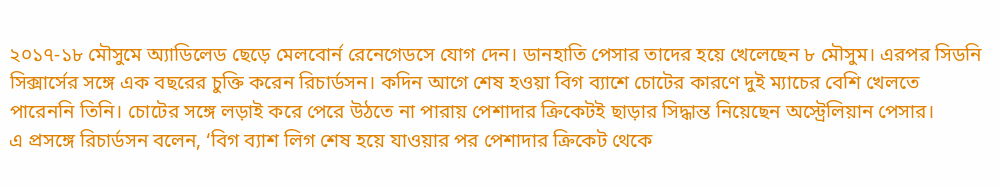২০১৭-১৮ মৌসুমে অ্যাডিলেড ছেড়ে মেলবোর্ন রেনেগেডসে যোগ দেন। ডানহাতি পেসার তাদের হয়ে খেলেছেন ৮ মৌসুম। এরপর সিডনি সিক্সার্সের সঙ্গে এক বছরের চুক্তি করেন রিচার্ডসন। কদিন আগে শেষ হওয়া বিগ ব্যাশে চোটের কারণে দুই ম্যাচের বেশি খেলতে পারেননি তিনি। চোটের সঙ্গে লড়াই করে পেরে উঠতে না পারায় পেশাদার ক্রিকেটই ছাড়ার সিদ্ধান্ত নিয়েছেন অস্ট্রেলিয়ান পেসার।
এ প্রসঙ্গে রিচার্ডসন বলেন, ‘বিগ ব্যাশ লিগ শেষ হয়ে যাওয়ার পর পেশাদার ক্রিকেট থেকে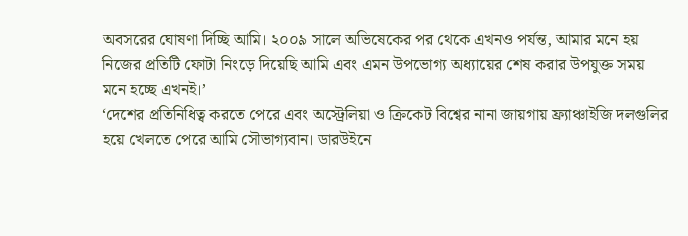অবসরের ঘোষণা দিচ্ছি আমি। ২০০৯ সালে অভিষেকের পর থেকে এখনও পর্যন্ত, আমার মনে হয় নিজের প্রতিটি ফোটা নিংড়ে দিয়েছি আমি এবং এমন উপভোগ্য অধ্যায়ের শেষ করার উপযুক্ত সময় মনে হচ্ছে এখনই।’
‘দেশের প্রতিনিধিত্ব করতে পেরে এবং অস্ট্রেলিয়া ও ক্রিকেট বিশ্বের নানা জায়গায় ফ্র্যাঞ্চাইজি দলগুলির হয়ে খেলতে পেরে আমি সৌভাগ্যবান। ডারউইনে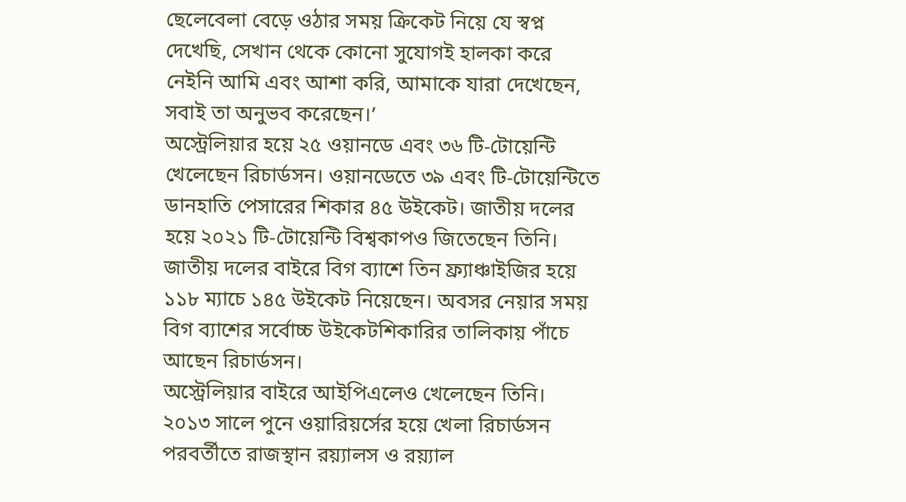ছেলেবেলা বেড়ে ওঠার সময় ক্রিকেট নিয়ে যে স্বপ্ন দেখেছি, সেখান থেকে কোনো সুযোগই হালকা করে নেইনি আমি এবং আশা করি, আমাকে যারা দেখেছেন, সবাই তা অনুভব করেছেন।’
অস্ট্রেলিয়ার হয়ে ২৫ ওয়ানডে এবং ৩৬ টি-টোয়েন্টি খেলেছেন রিচার্ডসন। ওয়ানডেতে ৩৯ এবং টি-টোয়েন্টিতে ডানহাতি পেসারের শিকার ৪৫ উইকেট। জাতীয় দলের হয়ে ২০২১ টি-টোয়েন্টি বিশ্বকাপও জিতেছেন তিনি। জাতীয় দলের বাইরে বিগ ব্যাশে তিন ফ্র্যাঞ্চাইজির হয়ে ১১৮ ম্যাচে ১৪৫ উইকেট নিয়েছেন। অবসর নেয়ার সময় বিগ ব্যাশের সর্বোচ্চ উইকেটশিকারির তালিকায় পাঁচে আছেন রিচার্ডসন।
অস্ট্রেলিয়ার বাইরে আইপিএলেও খেলেছেন তিনি। ২০১৩ সালে পুনে ওয়ারিয়র্সের হয়ে খেলা রিচার্ডসন পরবর্তীতে রাজস্থান রয়্যালস ও রয়্যাল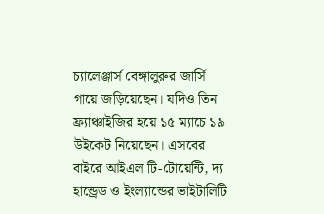চ্যালেঞ্জার্স বেঙ্গালুরুর জার্সি গায়ে জড়িয়েছেন। যদিও তিন ফ্র্যাঞ্চাইজির হয়ে ১৫ ম্যাচে ১৯ উইকেট নিয়েছেন। এসবের বাইরে আইএল টি-টোয়েন্টি, দ্য হান্ড্রেড ও ইংল্যান্ডের ভাইটালিটি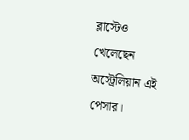ব্লাস্টেও খেলেছেন অস্ট্রেলিয়ান এই পেসার।